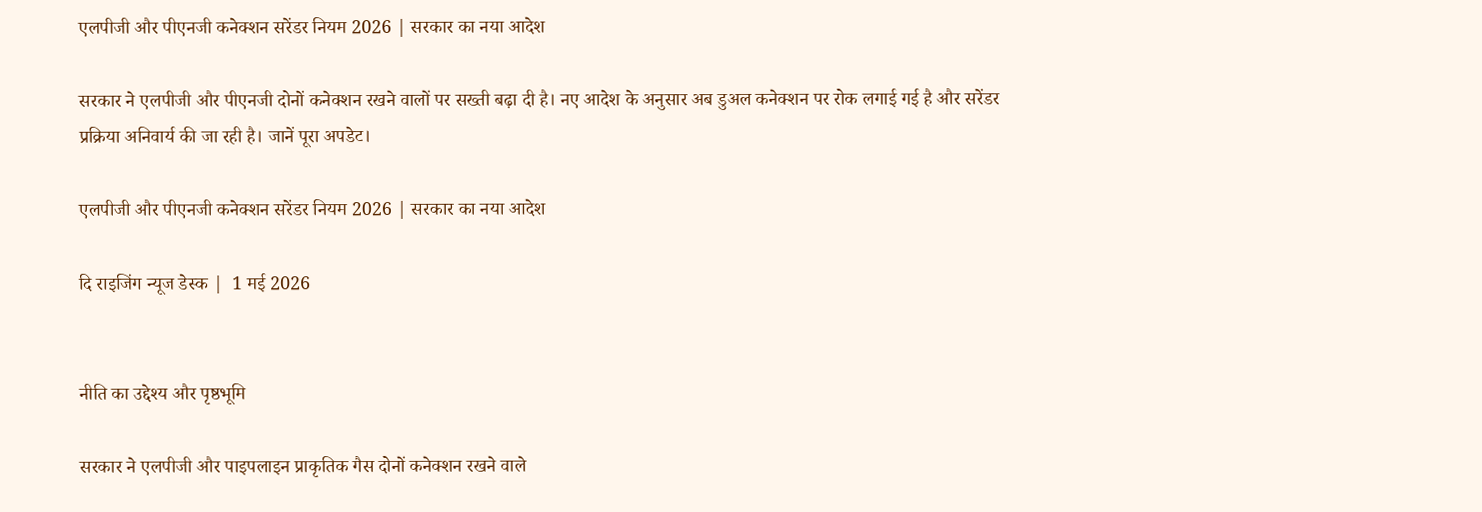एलपीजी और पीएनजी कनेक्शन सरेंडर नियम 2026 | सरकार का नया आदेश

सरकार ने एलपीजी और पीएनजी दोनों कनेक्शन रखने वालों पर सख्ती बढ़ा दी है। नए आदेश के अनुसार अब डुअल कनेक्शन पर रोक लगाई गई है और सरेंडर प्रक्रिया अनिवार्य की जा रही है। जानें पूरा अपडेट।

एलपीजी और पीएनजी कनेक्शन सरेंडर नियम 2026 | सरकार का नया आदेश

दि राइजिंग न्यूज डेस्क |  1 मई 2026


नीति का उद्देश्य और पृष्ठभूमि

सरकार ने एलपीजी और पाइपलाइन प्राकृतिक गैस दोनों कनेक्शन रखने वाले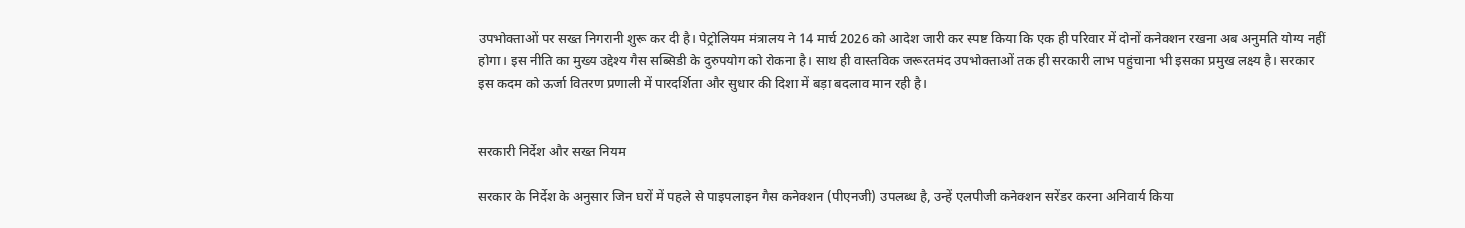उपभोक्ताओं पर सख्त निगरानी शुरू कर दी है। पेट्रोलियम मंत्रालय ने 14 मार्च 2026 को आदेश जारी कर स्पष्ट किया कि एक ही परिवार में दोनों कनेक्शन रखना अब अनुमति योग्य नहीं होगा। इस नीति का मुख्य उद्देश्य गैस सब्सिडी के दुरुपयोग को रोकना है। साथ ही वास्तविक जरूरतमंद उपभोक्ताओं तक ही सरकारी लाभ पहुंचाना भी इसका प्रमुख लक्ष्य है। सरकार इस कदम को ऊर्जा वितरण प्रणाली में पारदर्शिता और सुधार की दिशा में बड़ा बदलाव मान रही है।


सरकारी निर्देश और सख्त नियम

सरकार के निर्देश के अनुसार जिन घरों में पहले से पाइपलाइन गैस कनेक्शन (पीएनजी) उपलब्ध है, उन्हें एलपीजी कनेक्शन सरेंडर करना अनिवार्य किया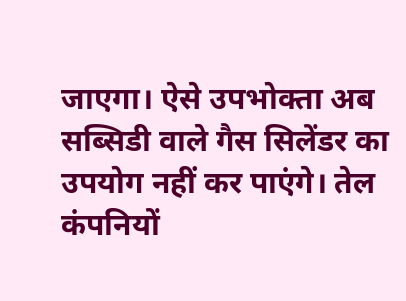जाएगा। ऐसे उपभोक्ता अब सब्सिडी वाले गैस सिलेंडर का उपयोग नहीं कर पाएंगे। तेल कंपनियों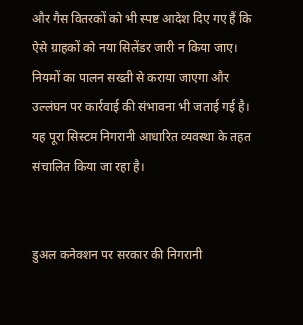और गैस वितरकों को भी स्पष्ट आदेश दिए गए हैं कि ऐसे ग्राहकों को नया सिलेंडर जारी न किया जाए। नियमों का पालन सख्ती से कराया जाएगा और उल्लंघन पर कार्रवाई की संभावना भी जताई गई है। यह पूरा सिस्टम निगरानी आधारित व्यवस्था के तहत संचालित किया जा रहा है।


डुअल कनेक्शन पर सरकार की निगरानी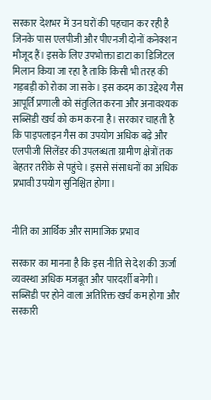सरकार देशभर में उन घरों की पहचान कर रही है जिनके पास एलपीजी और पीएनजी दोनों कनेक्शन मौजूद हैं। इसके लिए उपभोक्ता डाटा का डिजिटल मिलान किया जा रहा है ताकि किसी भी तरह की गड़बड़ी को रोका जा सके। इस कदम का उद्देश्य गैस आपूर्ति प्रणाली को संतुलित करना और अनावश्यक सब्सिडी खर्च को कम करना है। सरकार चाहती है कि पाइपलाइन गैस का उपयोग अधिक बढ़े और एलपीजी सिलेंडर की उपलब्धता ग्रामीण क्षेत्रों तक बेहतर तरीके से पहुंचे। इससे संसाधनों का अधिक प्रभावी उपयोग सुनिश्चित होगा।


नीति का आर्थिक और सामाजिक प्रभाव

सरकार का मानना है कि इस नीति से देश की ऊर्जा व्यवस्था अधिक मजबूत और पारदर्शी बनेगी। सब्सिडी पर होने वाला अतिरिक्त खर्च कम होगा और सरकारी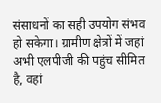संसाधनों का सही उपयोग संभव हो सकेगा। ग्रामीण क्षेत्रों में जहां अभी एलपीजी की पहुंच सीमित है, वहां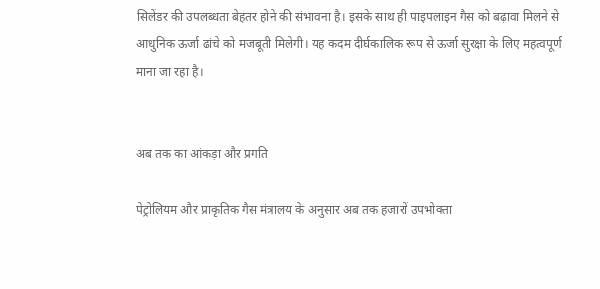सिलेंडर की उपलब्धता बेहतर होने की संभावना है। इसके साथ ही पाइपलाइन गैस को बढ़ावा मिलने से आधुनिक ऊर्जा ढांचे को मजबूती मिलेगी। यह कदम दीर्घकालिक रूप से ऊर्जा सुरक्षा के लिए महत्वपूर्ण माना जा रहा है।


अब तक का आंकड़ा और प्रगति

पेट्रोलियम और प्राकृतिक गैस मंत्रालय के अनुसार अब तक हजारों उपभोक्ता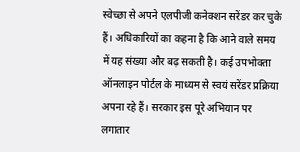स्वेच्छा से अपने एलपीजी कनेक्शन सरेंडर कर चुके हैं। अधिकारियों का कहना है कि आने वाले समय में यह संख्या और बढ़ सकती है। कई उपभोक्ता ऑनलाइन पोर्टल के माध्यम से स्वयं सरेंडर प्रक्रिया अपना रहे हैं। सरकार इस पूरे अभियान पर लगातार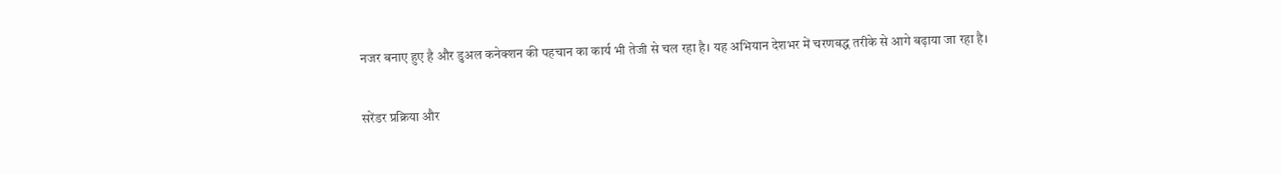नजर बनाए हुए है और डुअल कनेक्शन की पहचान का कार्य भी तेजी से चल रहा है। यह अभियान देशभर में चरणबद्ध तरीके से आगे बढ़ाया जा रहा है।


सरेंडर प्रक्रिया और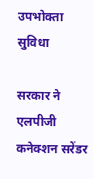उपभोक्ता सुविधा

सरकार ने एलपीजी कनेक्शन सरेंडर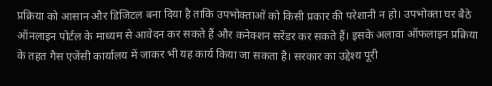प्रक्रिया को आसान और डिजिटल बना दिया है ताकि उपभोक्ताओं को किसी प्रकार की परेशानी न हो। उपभोक्ता घर बैठे ऑनलाइन पोर्टल के माध्यम से आवेदन कर सकते हैं और कनेक्शन सरेंडर कर सकते हैं। इसके अलावा ऑफलाइन प्रक्रिया के तहत गैस एजेंसी कार्यालय में जाकर भी यह कार्य किया जा सकता है। सरकार का उद्देश्य पूरी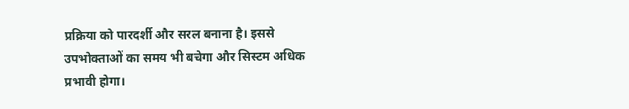प्रक्रिया को पारदर्शी और सरल बनाना है। इससे उपभोक्ताओं का समय भी बचेगा और सिस्टम अधिक प्रभावी होगा।